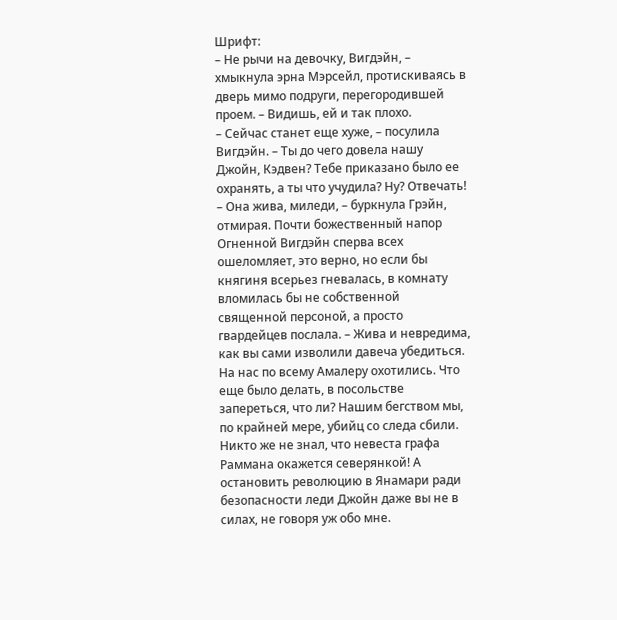Шрифт:
– Не рычи на девочку, Вигдэйн, – хмыкнула эрна Мэрсейл, протискиваясь в дверь мимо подруги, перегородившей проем. – Видишь, ей и так плохо.
– Сейчас станет еще хуже, – посулила Вигдэйн. – Ты до чего довела нашу Джойн, Кэдвен? Тебе приказано было ее охранять, а ты что учудила? Ну? Отвечать!
– Она жива, миледи, – буркнула Грэйн, отмирая. Почти божественный напор Огненной Вигдэйн сперва всех ошеломляет, это верно, но если бы княгиня всерьез гневалась, в комнату вломилась бы не собственной священной персоной, а просто гвардейцев послала. – Жива и невредима, как вы сами изволили давеча убедиться. На нас по всему Амалеру охотились. Что еще было делать, в посольстве запереться, что ли? Нашим бегством мы, по крайней мере, убийц со следа сбили. Никто же не знал, что невеста графа Раммана окажется северянкой! А остановить революцию в Янамари ради безопасности леди Джойн даже вы не в силах, не говоря уж обо мне.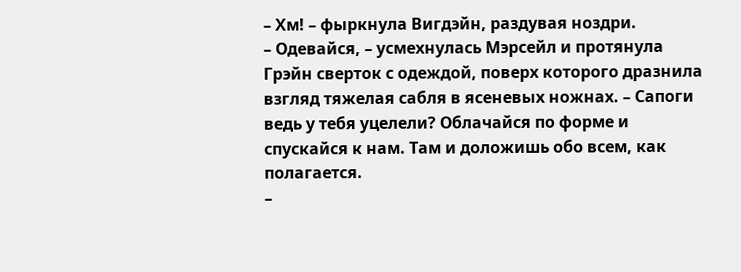– Хм! – фыркнула Вигдэйн, раздувая ноздри.
– Одевайся, – усмехнулась Мэрсейл и протянула Грэйн сверток с одеждой, поверх которого дразнила взгляд тяжелая сабля в ясеневых ножнах. – Сапоги ведь у тебя уцелели? Облачайся по форме и спускайся к нам. Там и доложишь обо всем, как полагается.
–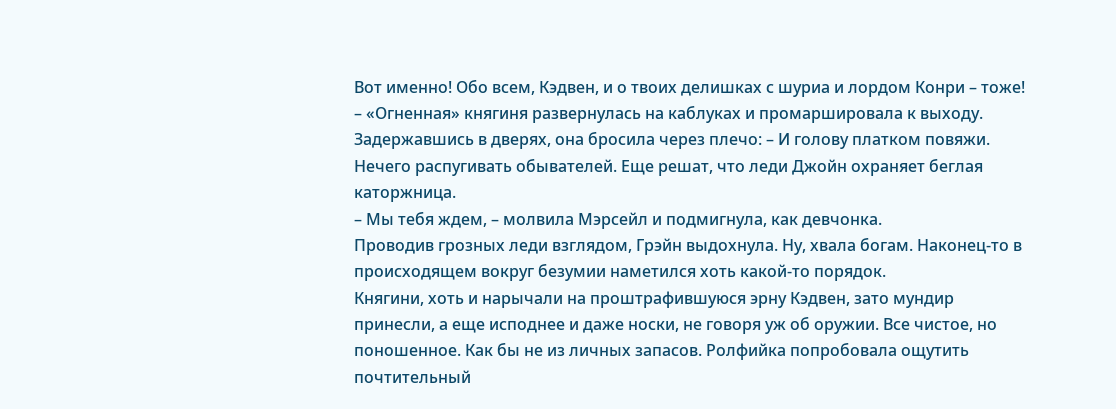Вот именно! Обо всем, Кэдвен, и о твоих делишках с шуриа и лордом Конри – тоже! – «Огненная» княгиня развернулась на каблуках и промаршировала к выходу. Задержавшись в дверях, она бросила через плечо: – И голову платком повяжи. Нечего распугивать обывателей. Еще решат, что леди Джойн охраняет беглая каторжница.
– Мы тебя ждем, – молвила Мэрсейл и подмигнула, как девчонка.
Проводив грозных леди взглядом, Грэйн выдохнула. Ну, хвала богам. Наконец-то в происходящем вокруг безумии наметился хоть какой-то порядок.
Княгини, хоть и нарычали на проштрафившуюся эрну Кэдвен, зато мундир принесли, а еще исподнее и даже носки, не говоря уж об оружии. Все чистое, но поношенное. Как бы не из личных запасов. Ролфийка попробовала ощутить почтительный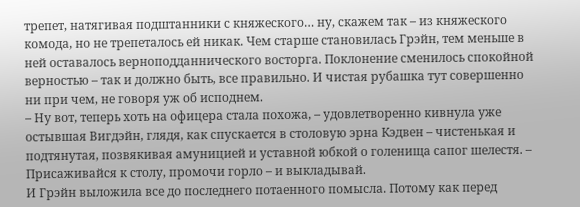трепет, натягивая подштанники с княжеского… ну, скажем так – из княжеского комода, но не трепеталось ей никак. Чем старше становилась Грэйн, тем меньше в ней оставалось верноподданнического восторга. Поклонение сменилось спокойной верностью – так и должно быть, все правильно. И чистая рубашка тут совершенно ни при чем, не говоря уж об исподнем.
– Ну вот, теперь хоть на офицера стала похожа, – удовлетворенно кивнула уже остывшая Вигдэйн, глядя, как спускается в столовую эрна Кэдвен – чистенькая и подтянутая, позвякивая амуницией и уставной юбкой о голенища сапог шелестя. – Присаживайся к столу, промочи горло – и выкладывай.
И Грэйн выложила все до последнего потаенного помысла. Потому как перед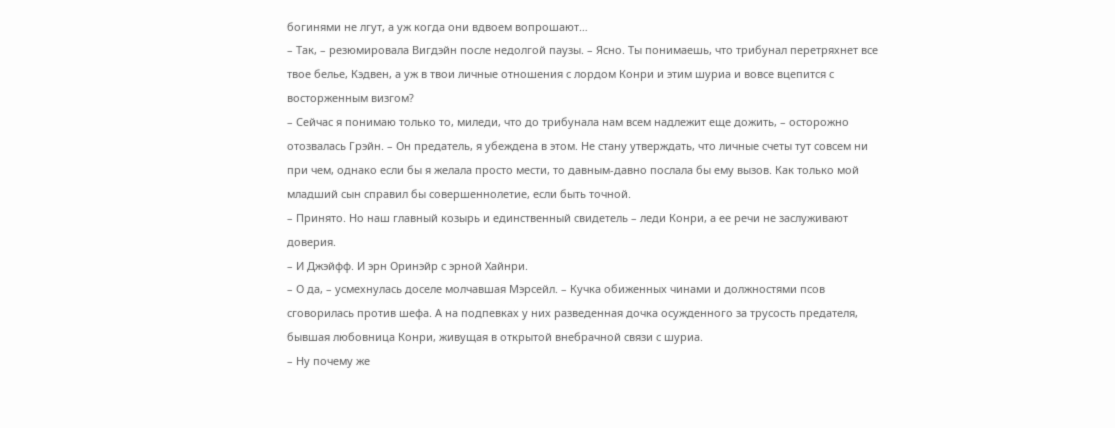богинями не лгут, а уж когда они вдвоем вопрошают…
– Так, – резюмировала Вигдэйн после недолгой паузы. – Ясно. Ты понимаешь, что трибунал перетряхнет все твое белье, Кэдвен, а уж в твои личные отношения с лордом Конри и этим шуриа и вовсе вцепится с восторженным визгом?
– Сейчас я понимаю только то, миледи, что до трибунала нам всем надлежит еще дожить, – осторожно отозвалась Грэйн. – Он предатель, я убеждена в этом. Не стану утверждать, что личные счеты тут совсем ни при чем, однако если бы я желала просто мести, то давным-давно послала бы ему вызов. Как только мой младший сын справил бы совершеннолетие, если быть точной.
– Принято. Но наш главный козырь и единственный свидетель – леди Конри, а ее речи не заслуживают доверия.
– И Джэйфф. И эрн Оринэйр с эрной Хайнри.
– О да, – усмехнулась доселе молчавшая Мэрсейл. – Кучка обиженных чинами и должностями псов сговорилась против шефа. А на подпевках у них разведенная дочка осужденного за трусость предателя, бывшая любовница Конри, живущая в открытой внебрачной связи с шуриа.
– Ну почему же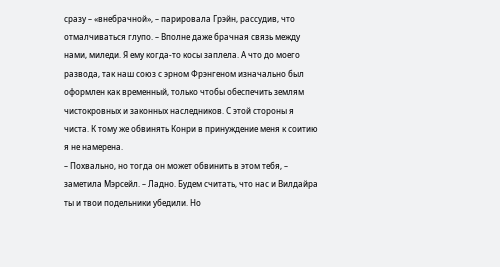сразу – «внебрачной», – парировала Грэйн, рассудив, что отмалчиваться глупо. – Вполне даже брачная связь между нами, миледи. Я ему когда-то косы заплела. А что до моего развода, так наш союз с эрном Фрэнгеном изначально был оформлен как временный, только чтобы обеспечить землям чистокровных и законных наследников. С этой стороны я чиста. К тому же обвинять Конри в принуждение меня к соитию я не намерена.
– Похвально, но тогда он может обвинить в этом тебя, – заметила Мэрсейл. – Ладно. Будем считать, что нас и Вилдайра ты и твои подельники убедили. Но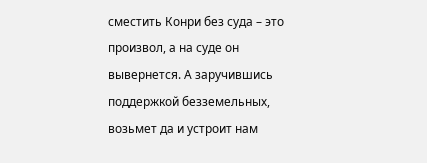сместить Конри без суда – это произвол, а на суде он вывернется. А заручившись поддержкой безземельных, возьмет да и устроит нам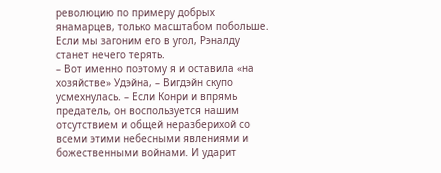революцию по примеру добрых янамарцев, только масштабом побольше. Если мы загоним его в угол, Рэналду станет нечего терять.
– Вот именно поэтому я и оставила «на хозяйстве» Удэйна, – Вигдэйн скупо усмехнулась. – Если Конри и впрямь предатель, он воспользуется нашим отсутствием и общей неразберихой со всеми этими небесными явлениями и божественными войнами. И ударит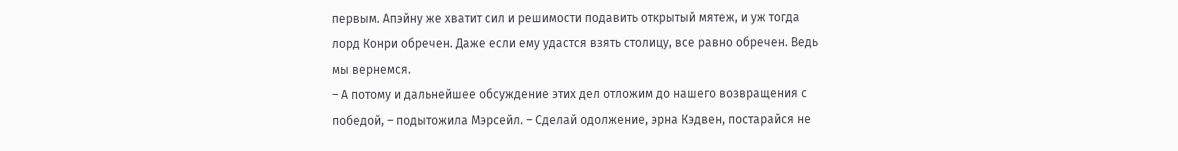первым. Апэйну же хватит сил и решимости подавить открытый мятеж, и уж тогда лорд Конри обречен. Даже если ему удастся взять столицу, все равно обречен. Ведь мы вернемся.
– А потому и дальнейшее обсуждение этих дел отложим до нашего возвращения с победой, – подытожила Мэрсейл. – Сделай одолжение, эрна Кэдвен, постарайся не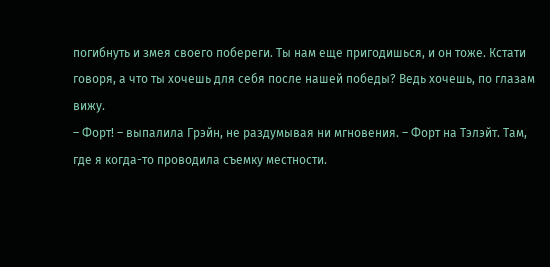погибнуть и змея своего побереги. Ты нам еще пригодишься, и он тоже. Кстати говоря, а что ты хочешь для себя после нашей победы? Ведь хочешь, по глазам вижу.
– Форт! – выпалила Грэйн, не раздумывая ни мгновения. – Форт на Тэлэйт. Там, где я когда-то проводила съемку местности.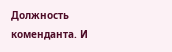Должность коменданта. И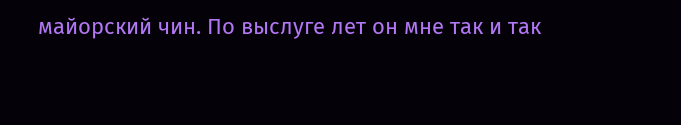майорский чин. По выслуге лет он мне так и так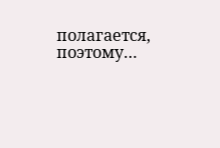полагается, поэтому…